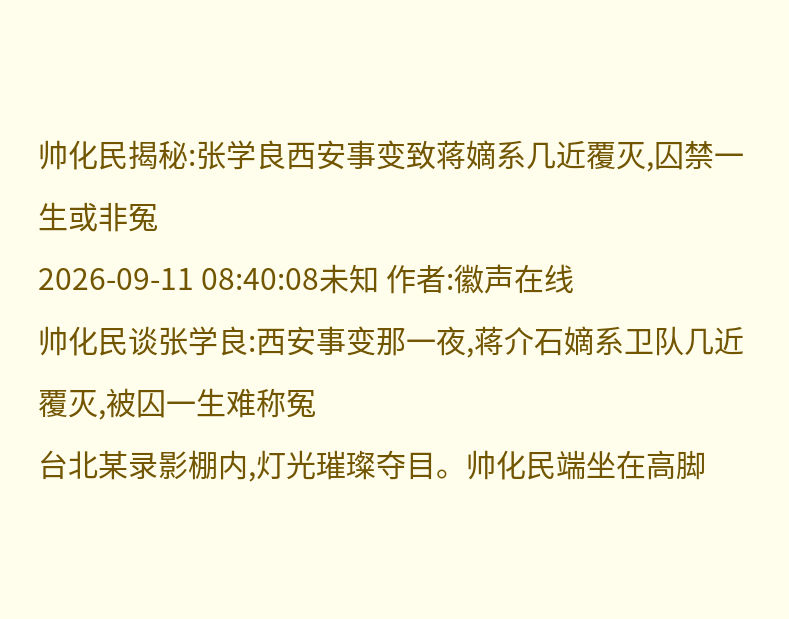帅化民揭秘:张学良西安事变致蒋嫡系几近覆灭,囚禁一生或非冤
2026-09-11 08:40:08未知 作者:徽声在线
帅化民谈张学良:西安事变那一夜,蒋介石嫡系卫队几近覆灭,被囚一生难称冤
台北某录影棚内,灯光璀璨夺目。帅化民端坐在高脚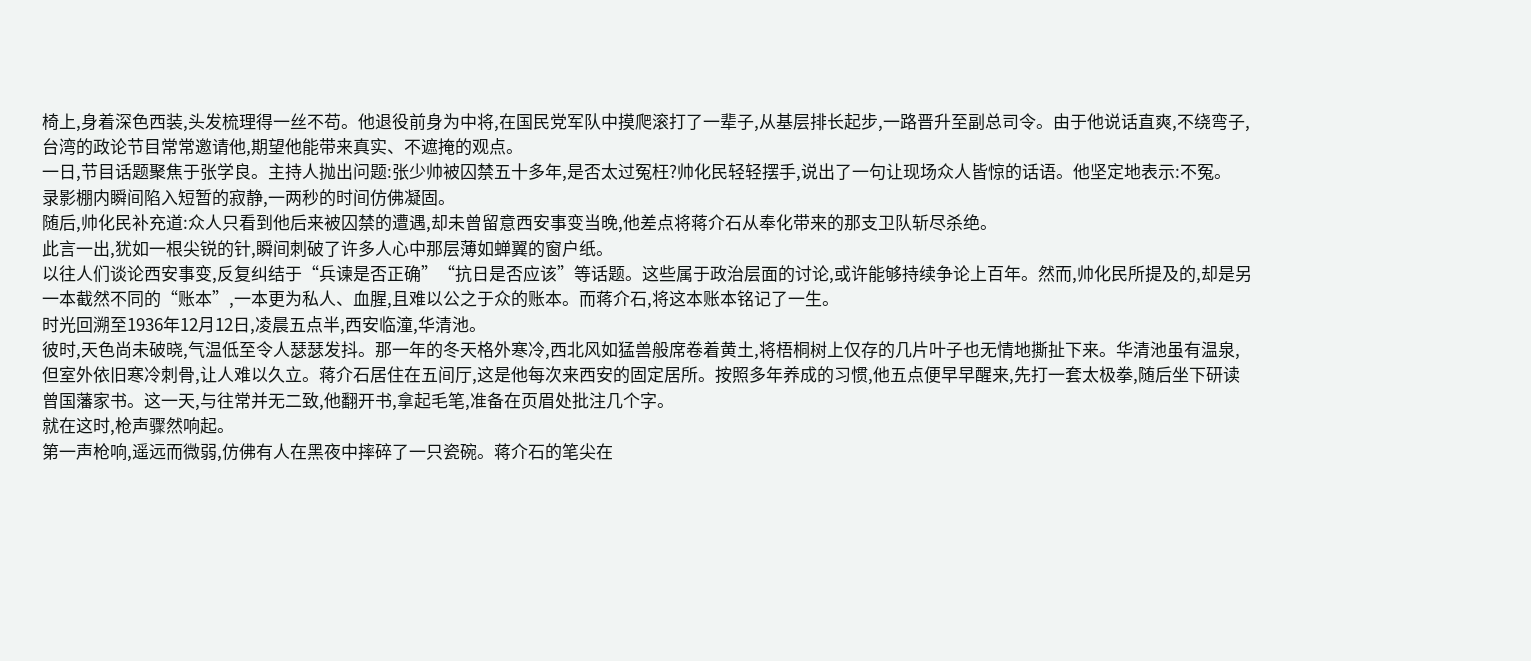椅上,身着深色西装,头发梳理得一丝不苟。他退役前身为中将,在国民党军队中摸爬滚打了一辈子,从基层排长起步,一路晋升至副总司令。由于他说话直爽,不绕弯子,台湾的政论节目常常邀请他,期望他能带来真实、不遮掩的观点。
一日,节目话题聚焦于张学良。主持人抛出问题:张少帅被囚禁五十多年,是否太过冤枉?帅化民轻轻摆手,说出了一句让现场众人皆惊的话语。他坚定地表示:不冤。
录影棚内瞬间陷入短暂的寂静,一两秒的时间仿佛凝固。
随后,帅化民补充道:众人只看到他后来被囚禁的遭遇,却未曾留意西安事变当晚,他差点将蒋介石从奉化带来的那支卫队斩尽杀绝。
此言一出,犹如一根尖锐的针,瞬间刺破了许多人心中那层薄如蝉翼的窗户纸。
以往人们谈论西安事变,反复纠结于“兵谏是否正确”“抗日是否应该”等话题。这些属于政治层面的讨论,或许能够持续争论上百年。然而,帅化民所提及的,却是另一本截然不同的“账本”,一本更为私人、血腥,且难以公之于众的账本。而蒋介石,将这本账本铭记了一生。
时光回溯至1936年12月12日,凌晨五点半,西安临潼,华清池。
彼时,天色尚未破晓,气温低至令人瑟瑟发抖。那一年的冬天格外寒冷,西北风如猛兽般席卷着黄土,将梧桐树上仅存的几片叶子也无情地撕扯下来。华清池虽有温泉,但室外依旧寒冷刺骨,让人难以久立。蒋介石居住在五间厅,这是他每次来西安的固定居所。按照多年养成的习惯,他五点便早早醒来,先打一套太极拳,随后坐下研读曾国藩家书。这一天,与往常并无二致,他翻开书,拿起毛笔,准备在页眉处批注几个字。
就在这时,枪声骤然响起。
第一声枪响,遥远而微弱,仿佛有人在黑夜中摔碎了一只瓷碗。蒋介石的笔尖在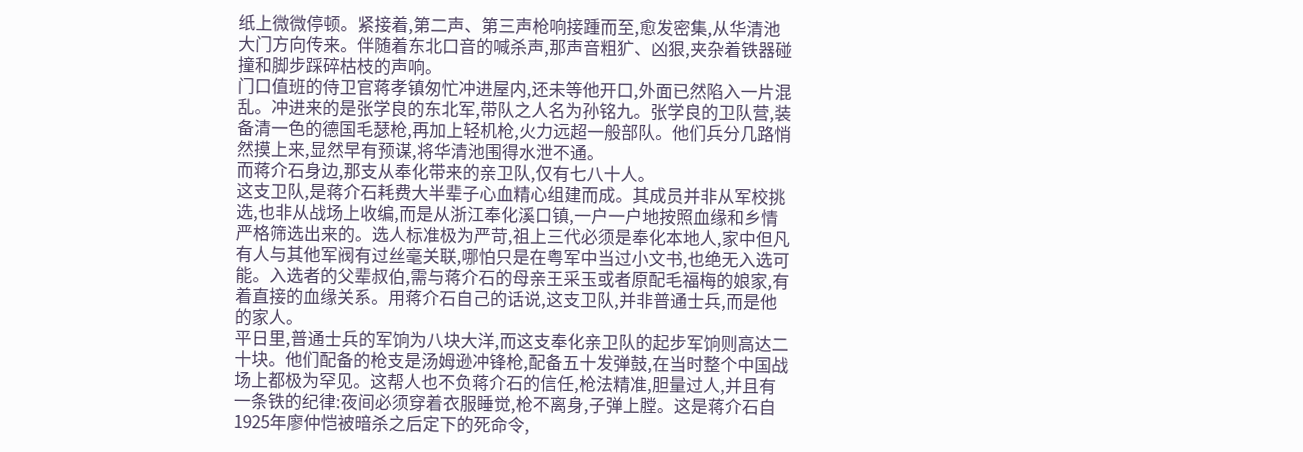纸上微微停顿。紧接着,第二声、第三声枪响接踵而至,愈发密集,从华清池大门方向传来。伴随着东北口音的喊杀声,那声音粗犷、凶狠,夹杂着铁器碰撞和脚步踩碎枯枝的声响。
门口值班的侍卫官蒋孝镇匆忙冲进屋内,还未等他开口,外面已然陷入一片混乱。冲进来的是张学良的东北军,带队之人名为孙铭九。张学良的卫队营,装备清一色的德国毛瑟枪,再加上轻机枪,火力远超一般部队。他们兵分几路悄然摸上来,显然早有预谋,将华清池围得水泄不通。
而蒋介石身边,那支从奉化带来的亲卫队,仅有七八十人。
这支卫队,是蒋介石耗费大半辈子心血精心组建而成。其成员并非从军校挑选,也非从战场上收编,而是从浙江奉化溪口镇,一户一户地按照血缘和乡情严格筛选出来的。选人标准极为严苛,祖上三代必须是奉化本地人,家中但凡有人与其他军阀有过丝毫关联,哪怕只是在粤军中当过小文书,也绝无入选可能。入选者的父辈叔伯,需与蒋介石的母亲王采玉或者原配毛福梅的娘家,有着直接的血缘关系。用蒋介石自己的话说,这支卫队,并非普通士兵,而是他的家人。
平日里,普通士兵的军饷为八块大洋,而这支奉化亲卫队的起步军饷则高达二十块。他们配备的枪支是汤姆逊冲锋枪,配备五十发弹鼓,在当时整个中国战场上都极为罕见。这帮人也不负蒋介石的信任,枪法精准,胆量过人,并且有一条铁的纪律:夜间必须穿着衣服睡觉,枪不离身,子弹上膛。这是蒋介石自1925年廖仲恺被暗杀之后定下的死命令,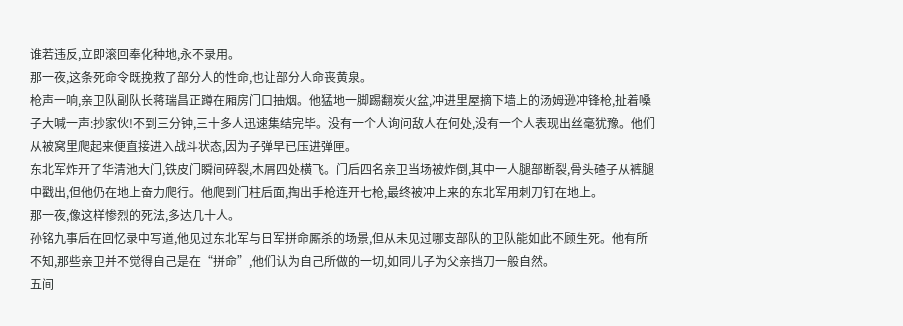谁若违反,立即滚回奉化种地,永不录用。
那一夜,这条死命令既挽救了部分人的性命,也让部分人命丧黄泉。
枪声一响,亲卫队副队长蒋瑞昌正蹲在厢房门口抽烟。他猛地一脚踢翻炭火盆,冲进里屋摘下墙上的汤姆逊冲锋枪,扯着嗓子大喊一声:抄家伙!不到三分钟,三十多人迅速集结完毕。没有一个人询问敌人在何处,没有一个人表现出丝毫犹豫。他们从被窝里爬起来便直接进入战斗状态,因为子弹早已压进弹匣。
东北军炸开了华清池大门,铁皮门瞬间碎裂,木屑四处横飞。门后四名亲卫当场被炸倒,其中一人腿部断裂,骨头碴子从裤腿中戳出,但他仍在地上奋力爬行。他爬到门柱后面,掏出手枪连开七枪,最终被冲上来的东北军用刺刀钉在地上。
那一夜,像这样惨烈的死法,多达几十人。
孙铭九事后在回忆录中写道,他见过东北军与日军拼命厮杀的场景,但从未见过哪支部队的卫队能如此不顾生死。他有所不知,那些亲卫并不觉得自己是在“拼命”,他们认为自己所做的一切,如同儿子为父亲挡刀一般自然。
五间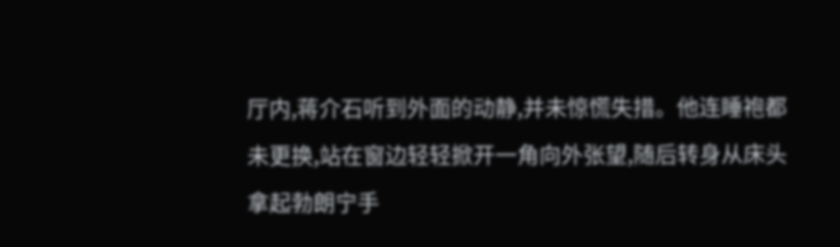厅内,蒋介石听到外面的动静,并未惊慌失措。他连睡袍都未更换,站在窗边轻轻掀开一角向外张望,随后转身从床头拿起勃朗宁手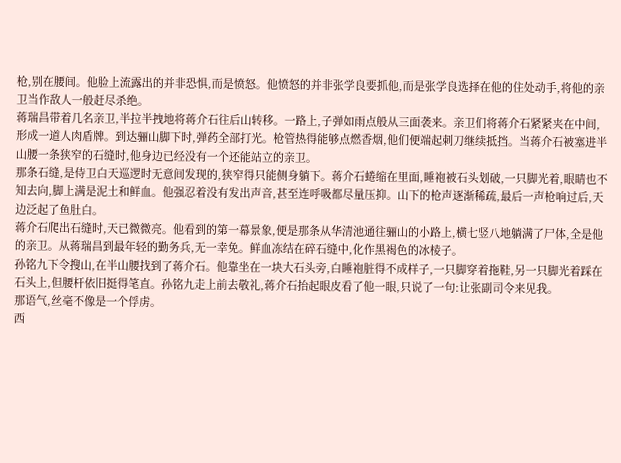枪,别在腰间。他脸上流露出的并非恐惧,而是愤怒。他愤怒的并非张学良要抓他,而是张学良选择在他的住处动手,将他的亲卫当作敌人一般赶尽杀绝。
蒋瑞昌带着几名亲卫,半拉半拽地将蒋介石往后山转移。一路上,子弹如雨点般从三面袭来。亲卫们将蒋介石紧紧夹在中间,形成一道人肉盾牌。到达骊山脚下时,弹药全部打光。枪管热得能够点燃香烟,他们便端起刺刀继续抵挡。当蒋介石被塞进半山腰一条狭窄的石缝时,他身边已经没有一个还能站立的亲卫。
那条石缝,是侍卫白天巡逻时无意间发现的,狭窄得只能侧身躺下。蒋介石蜷缩在里面,睡袍被石头划破,一只脚光着,眼睛也不知去向,脚上满是泥土和鲜血。他强忍着没有发出声音,甚至连呼吸都尽量压抑。山下的枪声逐渐稀疏,最后一声枪响过后,天边泛起了鱼肚白。
蒋介石爬出石缝时,天已微微亮。他看到的第一幕景象,便是那条从华清池通往骊山的小路上,横七竖八地躺满了尸体,全是他的亲卫。从蒋瑞昌到最年轻的勤务兵,无一幸免。鲜血冻结在碎石缝中,化作黑褐色的冰棱子。
孙铭九下令搜山,在半山腰找到了蒋介石。他靠坐在一块大石头旁,白睡袍脏得不成样子,一只脚穿着拖鞋,另一只脚光着踩在石头上,但腰杆依旧挺得笔直。孙铭九走上前去敬礼,蒋介石抬起眼皮看了他一眼,只说了一句:让张副司令来见我。
那语气,丝毫不像是一个俘虏。
西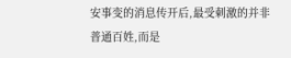安事变的消息传开后,最受刺激的并非普通百姓,而是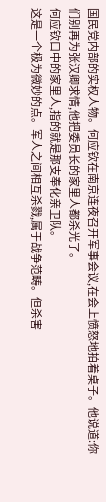国民党内部的实权人物。何应钦在南京连夜召开军事会议,在会上愤怒地拍着桌子。他说道:你们别再为张汉卿求情,他把委员长的家里人都杀光了。
何应钦口中的家里人,指的就是那支奉化亲卫队。
这是一个极为微妙的点。军人之间相互杀戮,属于战争范畴。但杀害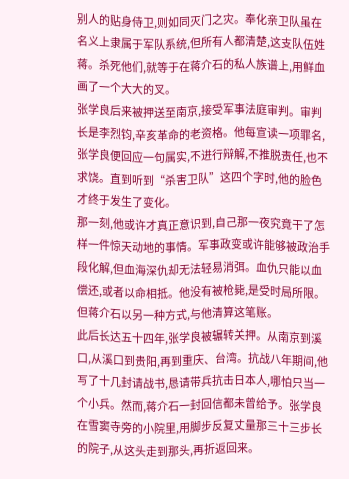别人的贴身侍卫,则如同灭门之灾。奉化亲卫队虽在名义上隶属于军队系统,但所有人都清楚,这支队伍姓蒋。杀死他们,就等于在蒋介石的私人族谱上,用鲜血画了一个大大的叉。
张学良后来被押送至南京,接受军事法庭审判。审判长是李烈钧,辛亥革命的老资格。他每宣读一项罪名,张学良便回应一句属实,不进行辩解,不推脱责任,也不求饶。直到听到“杀害卫队”这四个字时,他的脸色才终于发生了变化。
那一刻,他或许才真正意识到,自己那一夜究竟干了怎样一件惊天动地的事情。军事政变或许能够被政治手段化解,但血海深仇却无法轻易消弭。血仇只能以血偿还,或者以命相抵。他没有被枪毙,是受时局所限。但蒋介石以另一种方式,与他清算这笔账。
此后长达五十四年,张学良被辗转关押。从南京到溪口,从溪口到贵阳,再到重庆、台湾。抗战八年期间,他写了十几封请战书,恳请带兵抗击日本人,哪怕只当一个小兵。然而,蒋介石一封回信都未曾给予。张学良在雪窦寺旁的小院里,用脚步反复丈量那三十三步长的院子,从这头走到那头,再折返回来。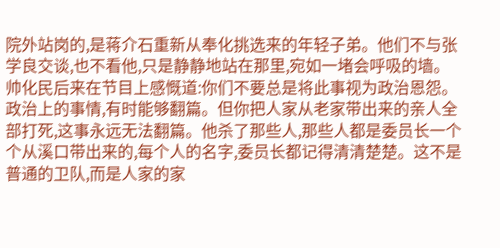院外站岗的,是蒋介石重新从奉化挑选来的年轻子弟。他们不与张学良交谈,也不看他,只是静静地站在那里,宛如一堵会呼吸的墙。
帅化民后来在节目上感慨道:你们不要总是将此事视为政治恩怨。政治上的事情,有时能够翻篇。但你把人家从老家带出来的亲人全部打死,这事永远无法翻篇。他杀了那些人,那些人都是委员长一个个从溪口带出来的,每个人的名字,委员长都记得清清楚楚。这不是普通的卫队,而是人家的家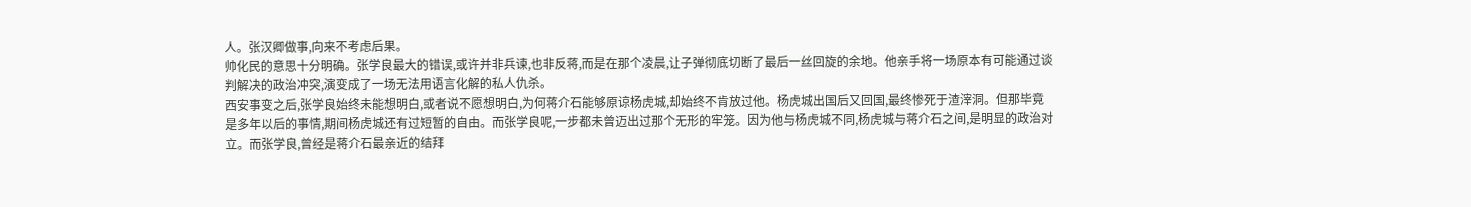人。张汉卿做事,向来不考虑后果。
帅化民的意思十分明确。张学良最大的错误,或许并非兵谏,也非反蒋,而是在那个凌晨,让子弹彻底切断了最后一丝回旋的余地。他亲手将一场原本有可能通过谈判解决的政治冲突,演变成了一场无法用语言化解的私人仇杀。
西安事变之后,张学良始终未能想明白,或者说不愿想明白,为何蒋介石能够原谅杨虎城,却始终不肯放过他。杨虎城出国后又回国,最终惨死于渣滓洞。但那毕竟是多年以后的事情,期间杨虎城还有过短暂的自由。而张学良呢,一步都未曾迈出过那个无形的牢笼。因为他与杨虎城不同,杨虎城与蒋介石之间,是明显的政治对立。而张学良,曾经是蒋介石最亲近的结拜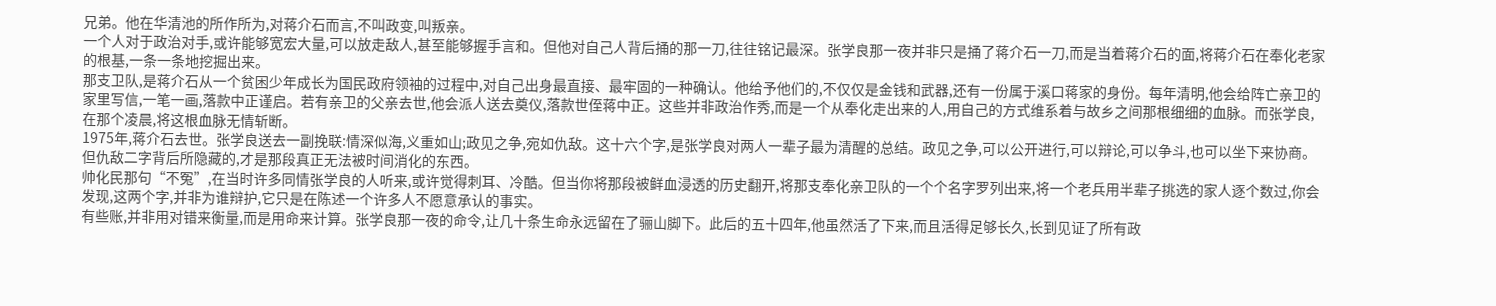兄弟。他在华清池的所作所为,对蒋介石而言,不叫政变,叫叛亲。
一个人对于政治对手,或许能够宽宏大量,可以放走敌人,甚至能够握手言和。但他对自己人背后捅的那一刀,往往铭记最深。张学良那一夜并非只是捅了蒋介石一刀,而是当着蒋介石的面,将蒋介石在奉化老家的根基,一条一条地挖掘出来。
那支卫队,是蒋介石从一个贫困少年成长为国民政府领袖的过程中,对自己出身最直接、最牢固的一种确认。他给予他们的,不仅仅是金钱和武器,还有一份属于溪口蒋家的身份。每年清明,他会给阵亡亲卫的家里写信,一笔一画,落款中正谨启。若有亲卫的父亲去世,他会派人送去奠仪,落款世侄蒋中正。这些并非政治作秀,而是一个从奉化走出来的人,用自己的方式维系着与故乡之间那根细细的血脉。而张学良,在那个凌晨,将这根血脉无情斩断。
1975年,蒋介石去世。张学良送去一副挽联:情深似海,义重如山;政见之争,宛如仇敌。这十六个字,是张学良对两人一辈子最为清醒的总结。政见之争,可以公开进行,可以辩论,可以争斗,也可以坐下来协商。但仇敌二字背后所隐藏的,才是那段真正无法被时间消化的东西。
帅化民那句“不冤”,在当时许多同情张学良的人听来,或许觉得刺耳、冷酷。但当你将那段被鲜血浸透的历史翻开,将那支奉化亲卫队的一个个名字罗列出来,将一个老兵用半辈子挑选的家人逐个数过,你会发现,这两个字,并非为谁辩护,它只是在陈述一个许多人不愿意承认的事实。
有些账,并非用对错来衡量,而是用命来计算。张学良那一夜的命令,让几十条生命永远留在了骊山脚下。此后的五十四年,他虽然活了下来,而且活得足够长久,长到见证了所有政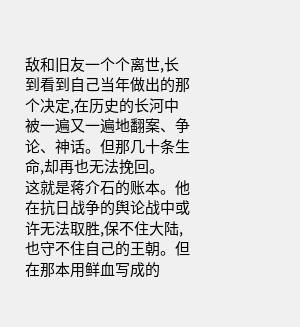敌和旧友一个个离世,长到看到自己当年做出的那个决定,在历史的长河中被一遍又一遍地翻案、争论、神话。但那几十条生命,却再也无法挽回。
这就是蒋介石的账本。他在抗日战争的舆论战中或许无法取胜,保不住大陆,也守不住自己的王朝。但在那本用鲜血写成的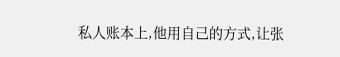私人账本上,他用自己的方式,让张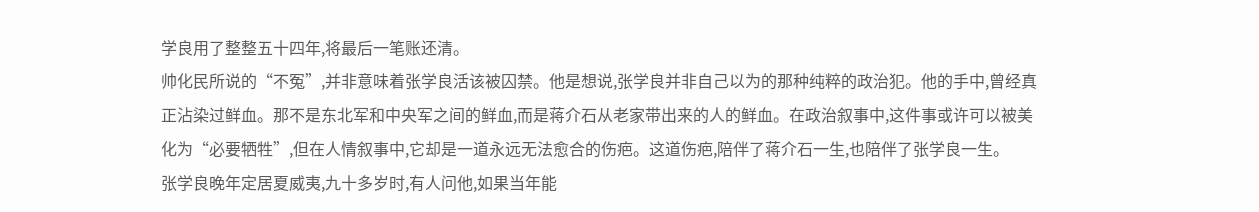学良用了整整五十四年,将最后一笔账还清。
帅化民所说的“不冤”,并非意味着张学良活该被囚禁。他是想说,张学良并非自己以为的那种纯粹的政治犯。他的手中,曾经真正沾染过鲜血。那不是东北军和中央军之间的鲜血,而是蒋介石从老家带出来的人的鲜血。在政治叙事中,这件事或许可以被美化为“必要牺牲”,但在人情叙事中,它却是一道永远无法愈合的伤疤。这道伤疤,陪伴了蒋介石一生,也陪伴了张学良一生。
张学良晚年定居夏威夷,九十多岁时,有人问他,如果当年能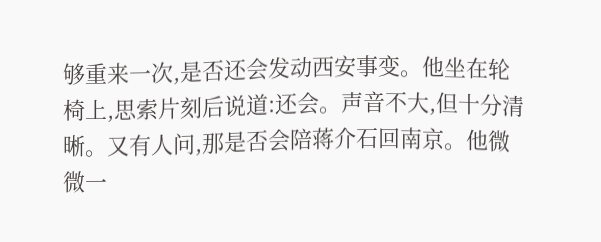够重来一次,是否还会发动西安事变。他坐在轮椅上,思索片刻后说道:还会。声音不大,但十分清晰。又有人问,那是否会陪蒋介石回南京。他微微一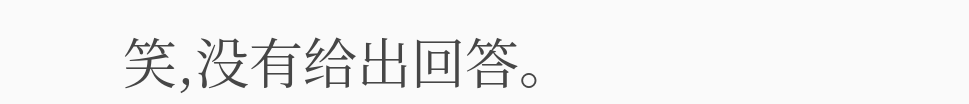笑,没有给出回答。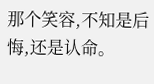那个笑容,不知是后悔,还是认命。